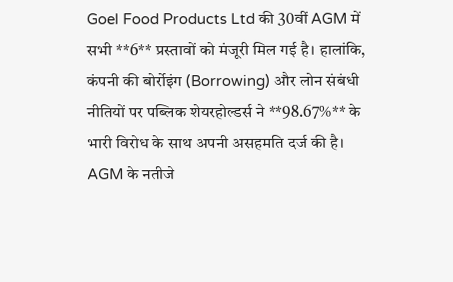Goel Food Products Ltd की 30वीं AGM में सभी **6** प्रस्तावों को मंजूरी मिल गई है। हालांकि, कंपनी की बोर्रोइंग (Borrowing) और लोन संबंधी नीतियों पर पब्लिक शेयरहोल्डर्स ने **98.67%** के भारी विरोध के साथ अपनी असहमति दर्ज की है।
AGM के नतीजे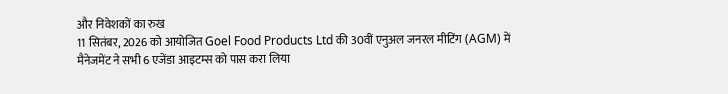और निवेशकों का रुख
11 सितंबर, 2026 को आयोजित Goel Food Products Ltd की 30वीं एनुअल जनरल मीटिंग (AGM) में मैनेजमेंट ने सभी 6 एजेंडा आइटम्स को पास करा लिया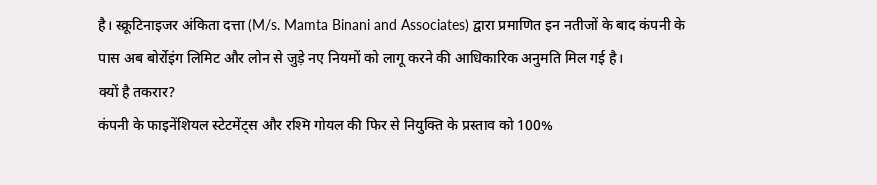है। स्क्रूटिनाइजर अंकिता दत्ता (M/s. Mamta Binani and Associates) द्वारा प्रमाणित इन नतीजों के बाद कंपनी के पास अब बोर्रोइंग लिमिट और लोन से जुड़े नए नियमों को लागू करने की आधिकारिक अनुमति मिल गई है।
क्यों है तकरार?
कंपनी के फाइनेंशियल स्टेटमेंट्स और रश्मि गोयल की फिर से नियुक्ति के प्रस्ताव को 100%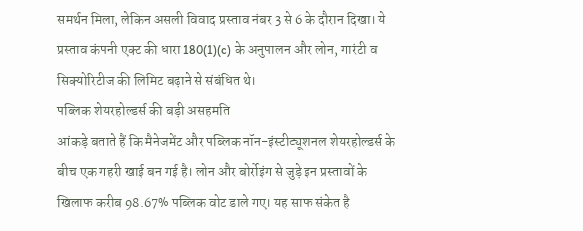समर्थन मिला, लेकिन असली विवाद प्रस्ताव नंबर 3 से 6 के दौरान दिखा। ये प्रस्ताव कंपनी एक्ट की धारा 180(1)(c) के अनुपालन और लोन, गारंटी व सिक्योरिटीज की लिमिट बढ़ाने से संबंधित थे।
पब्लिक शेयरहोल्डर्स की बड़ी असहमति
आंकड़े बताते हैं कि मैनेजमेंट और पब्लिक नॉन-इंस्टीट्यूशनल शेयरहोल्डर्स के बीच एक गहरी खाई बन गई है। लोन और बोर्रोइंग से जुड़े इन प्रस्तावों के खिलाफ करीब 98.67% पब्लिक वोट डाले गए। यह साफ संकेत है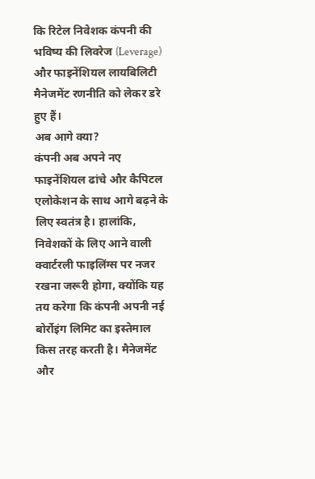कि रिटेल निवेशक कंपनी की भविष्य की लिवरेज (Leverage) और फाइनेंशियल लायबिलिटी मैनेजमेंट रणनीति को लेकर डरे हुए हैं।
अब आगे क्या?
कंपनी अब अपने नए फाइनेंशियल ढांचे और कैपिटल एलोकेशन के साथ आगे बढ़ने के लिए स्वतंत्र है। हालांकि, निवेशकों के लिए आने वाली क्वार्टरली फाइलिंग्स पर नजर रखना जरूरी होगा, क्योंकि यह तय करेगा कि कंपनी अपनी नई बोर्रोइंग लिमिट का इस्तेमाल किस तरह करती है। मैनेजमेंट और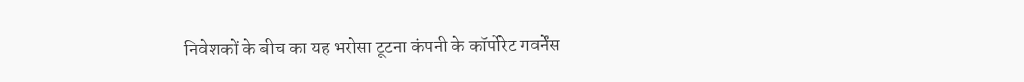निवेशकों के बीच का यह भरोसा टूटना कंपनी के कॉर्पोरेट गवर्नेंस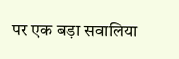पर एक बड़ा सवालिया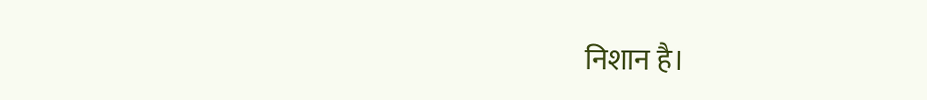निशान है।